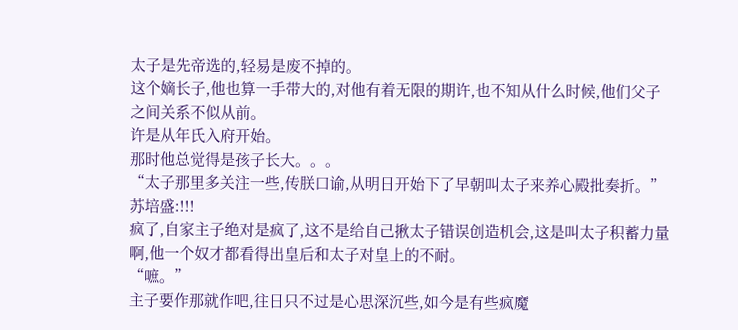太子是先帝选的,轻易是废不掉的。
这个嫡长子,他也算一手带大的,对他有着无限的期许,也不知从什么时候,他们父子之间关系不似从前。
许是从年氏入府开始。
那时他总觉得是孩子长大。。。
“太子那里多关注一些,传朕口谕,从明日开始下了早朝叫太子来养心殿批奏折。”
苏培盛:!!!
疯了,自家主子绝对是疯了,这不是给自己揪太子错误创造机会,这是叫太子积蓄力量啊,他一个奴才都看得出皇后和太子对皇上的不耐。
“嗻。”
主子要作那就作吧,往日只不过是心思深沉些,如今是有些疯魔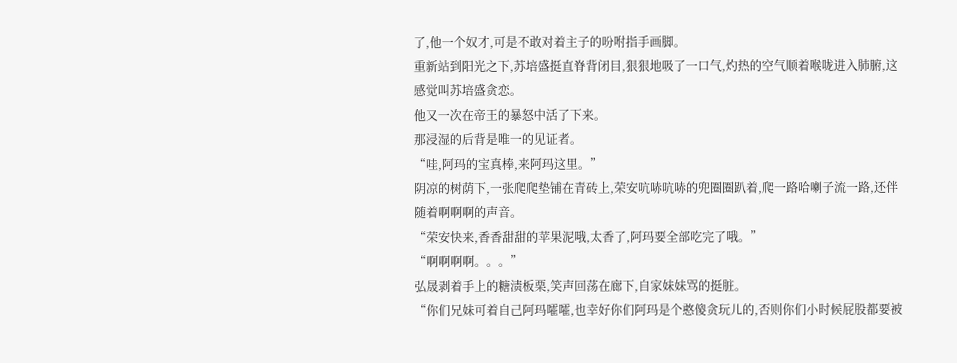了,他一个奴才,可是不敢对着主子的吩咐指手画脚。
重新站到阳光之下,苏培盛挺直脊背闭目,狠狠地吸了一口气,灼热的空气顺着喉咙进入肺腑,这感觉叫苏培盛贪恋。
他又一次在帝王的暴怒中活了下来。
那浸湿的后背是唯一的见证者。
“哇,阿玛的宝真棒,来阿玛这里。”
阴凉的树荫下,一张爬爬垫铺在青砖上,荣安吭哧吭哧的兜圈圈趴着,爬一路哈喇子流一路,还伴随着啊啊啊的声音。
“荣安快来,香香甜甜的苹果泥哦,太香了,阿玛要全部吃完了哦。”
“啊啊啊啊。。。”
弘晟剥着手上的糖渍板栗,笑声回荡在廊下,自家妹妹骂的挺脏。
“你们兄妹可着自己阿玛嚯嚯,也幸好你们阿玛是个憨傻贪玩儿的,否则你们小时候屁股都要被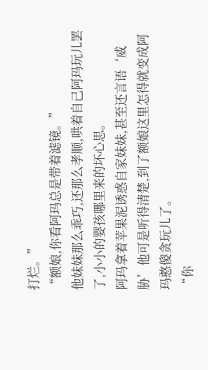打烂。”
“额娘,你看阿玛总是带着滤镜。”
他妹妹那么乖巧,还那么孝顺,哄着自己阿玛玩儿罢了,小小的婴孩哪里来的坏心思。
阿玛拿着苹果泥诱惑自家妹妹,甚至还言语‘威胁’他可是听得清楚,到了额娘这里怎得就变成阿玛憨傻贪玩儿了。
“你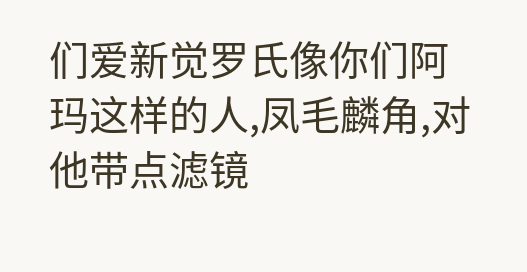们爱新觉罗氏像你们阿玛这样的人,凤毛麟角,对他带点滤镜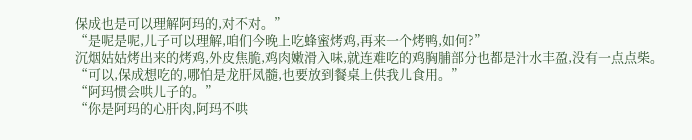保成也是可以理解阿玛的,对不对。”
“是呢是呢,儿子可以理解,咱们今晚上吃蜂蜜烤鸡,再来一个烤鸭,如何?”
沉烟姑姑烤出来的烤鸡,外皮焦脆,鸡肉嫩滑入味,就连难吃的鸡胸脯部分也都是汁水丰盈,没有一点点柴。
“可以,保成想吃的,哪怕是龙肝凤髓,也要放到餐桌上供我儿食用。”
“阿玛惯会哄儿子的。”
“你是阿玛的心肝肉,阿玛不哄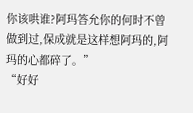你该哄谁?阿玛答允你的何时不曾做到过,保成就是这样想阿玛的,阿玛的心都碎了。”
“好好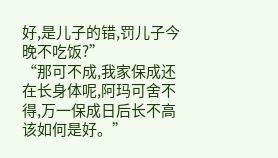好,是儿子的错,罚儿子今晚不吃饭?”
“那可不成,我家保成还在长身体呢,阿玛可舍不得,万一保成日后长不高该如何是好。”